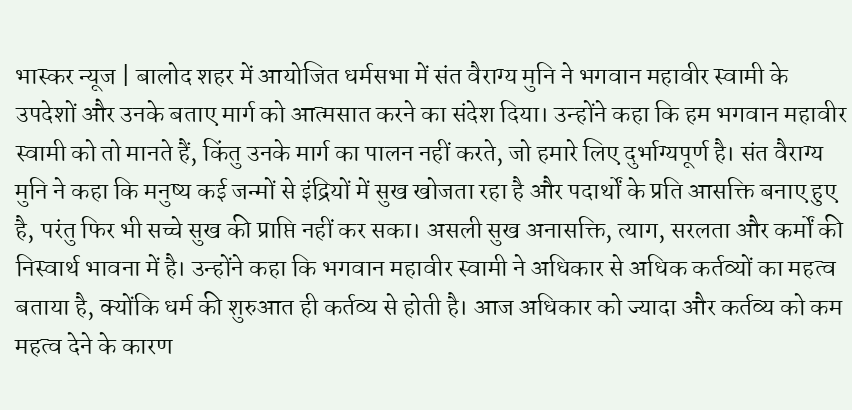भास्कर न्यूज | बालोद शहर में आयोजित धर्मसभा में संत वैराग्य मुनि ने भगवान महावीर स्वामी के उपदेशों और उनके बताए मार्ग को आत्मसात करने का संदेश दिया। उन्होंने कहा कि हम भगवान महावीर स्वामी को तो मानते हैं, किंतु उनके मार्ग का पालन नहीं करते, जो हमारे लिए दुर्भाग्यपूर्ण है। संत वैराग्य मुनि ने कहा कि मनुष्य कई जन्मों से इंद्रियों में सुख खोजता रहा है और पदार्थों के प्रति आसक्ति बनाए हुए है, परंतु फिर भी सच्चे सुख की प्राप्ति नहीं कर सका। असली सुख अनासक्ति, त्याग, सरलता और कर्मों की निस्वार्थ भावना में है। उन्होंने कहा कि भगवान महावीर स्वामी ने अधिकार से अधिक कर्तव्यों का महत्व बताया है, क्योंकि धर्म की शुरुआत ही कर्तव्य से होती है। आज अधिकार को ज्यादा और कर्तव्य को कम महत्व देने के कारण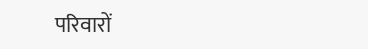परिवारों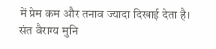में प्रेम कम और तनाव ज्यादा दिखाई देता है। संत वैराग्य मुनि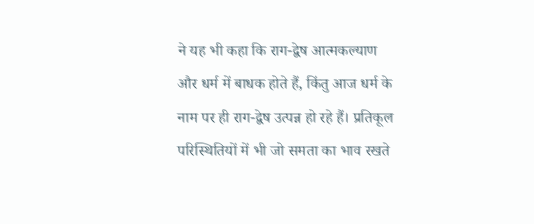ने यह भी कहा कि राग-द्वेष आत्मकल्याण और धर्म में बाधक होते हैं, किंतु आज धर्म के नाम पर ही राग-द्वेष उत्पन्न हो रहे हैं। प्रतिकूल परिस्थितियों में भी जो समता का भाव रखते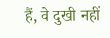हैं, वे दुखी नहीं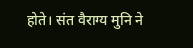होते। संत वैराग्य मुनि ने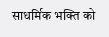साधर्मिक भक्ति को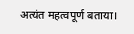अत्यंत महत्वपूर्ण बताया।